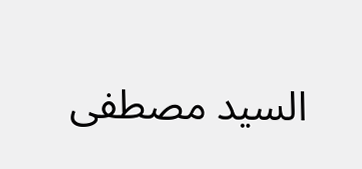السيد مصطفى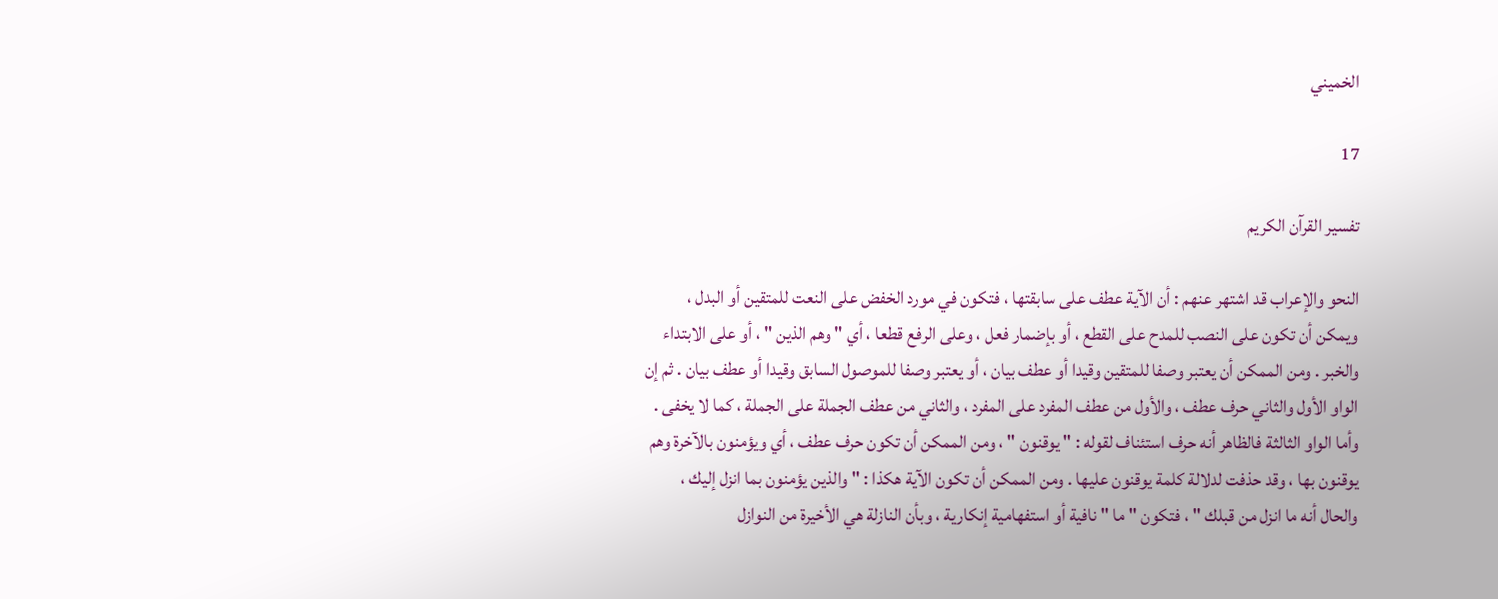الخميني

17

تفسير القرآن الكريم

النحو والإعراب قد اشتهر عنهم : أن الآية عطف على سابقتها ، فتكون في مورد الخفض على النعت للمتقين أو البدل ، ويمكن أن تكون على النصب للمدح على القطع ، أو بإضمار فعل ، وعلى الرفع قطعا ، أي " وهم الذين " ، أو على الابتداء والخبر . ومن الممكن أن يعتبر وصفا للمتقين وقيدا أو عطف بيان ، أو يعتبر وصفا للموصول السابق وقيدا أو عطف بيان . ثم إن الواو الأول والثاني حرف عطف ، والأول من عطف المفرد على المفرد ، والثاني من عطف الجملة على الجملة ، كما لا يخفى . وأما الواو الثالثة فالظاهر أنه حرف استئناف لقوله : " يوقنون " ، ومن الممكن أن تكون حرف عطف ، أي ويؤمنون بالآخرة وهم يوقنون بها ، وقد حذفت لدلالة كلمة يوقنون عليها . ومن الممكن أن تكون الآية هكذا : " والذين يؤمنون بما انزل إليك ، والحال أنه ما انزل من قبلك " ، فتكون " ما " نافية أو استفهامية إنكارية ، وبأن النازلة هي الأخيرة من النوازل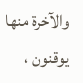والآخرة منها يوقنون ،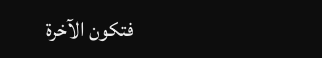فتكون الآخرة